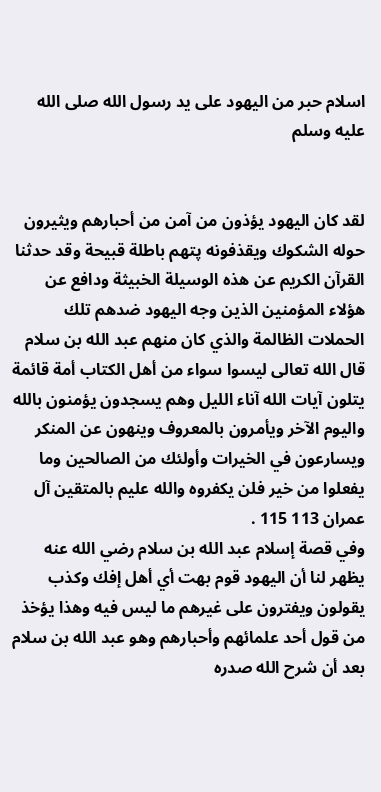اسلام حبر من اليهود على يد رسول الله صلى الله عليه وسلم


لقد كان اليهود يؤذون من آمن من أحبارهم ويثيرون حوله الشكوك ويقذفونه پتهم باطلة قبيحة وقد حدثنا القرآن الكريم عن هذه الوسيلة الخبيثة ودافع عن هؤلاء المؤمنين الذين وجه اليهود ضدهم تلك الحملات الظالمة والذي كان منهم عبد الله بن سلام قال الله تعالى ليسوا سواء من أهل الكتاب أمة قائمة يتلون آيات الله آناء الليل وهم يسجدون يؤمنون بالله واليوم الآخر ويأمرون بالمعروف وينهون عن المنكر ويسارعون في الخيرات وأولئك من الصالحين وما يفعلوا من خير فلن يكفروه والله عليم بالمتقين آل عمران 113 115 .
وفي قصة إسلام عبد الله بن سلام رضي الله عنه يظهر لنا أن اليهود قوم بهت أي أهل إفك وكذب يقولون ويفترون على غيرهم ما ليس فيه وهذا يؤخذ من قول أحد علمائهم وأحبارهم وهو عبد الله بن سلام بعد أن شرح الله صدره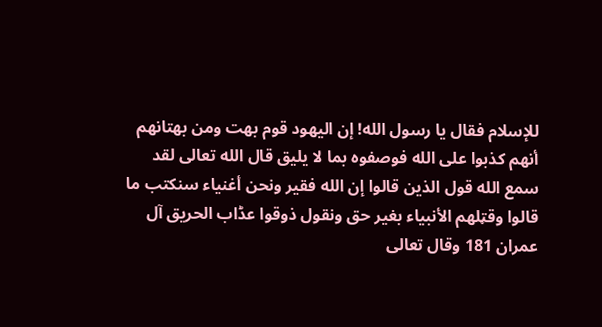للإسلام فقال يا رسول الله! إن اليهود قوم بهت ومن بهتانهم أنهم كذبوا على الله فوصفوه بما لا يليق قال الله تعالى لقد سمع الله قول الذين قالوا إن الله فقير ونحن أغنياء سنكتب ما قالوا وقټلهم الأنبياء بغير حق ونقول ذوقوا عڈاب الحريق آل عمران 181 وقال تعالى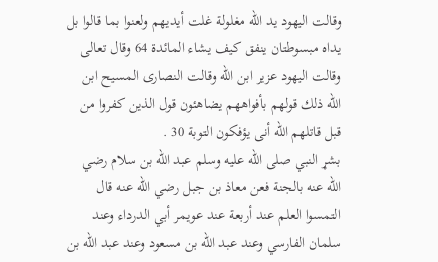وقالت اليهود يد الله مغلولة غلت أيديهم ولعنوا بما قالوا بل يداه مبسوطتان ينفق كيف يشاء المائدة 64 وقال تعالى وقالت اليهود عزير ابن الله وقالت النصارى المسيح ابن الله ذلك قولهم بأفواههم يضاهئون قول الذين كفروا من قبل قاتلهم الله أنى يؤفكون التوبة 30 .
بشړ النبي صلى الله عليه وسلم عبد الله بن سلام رضي الله عنه بالجنة فعن معاذ بن جبل رضي الله عنه قال التمسوا العلم عند أربعة عند عويمر أبي الدرداء وعند سلمان الفارسي وعند عبد الله بن مسعود وعند عبد الله بن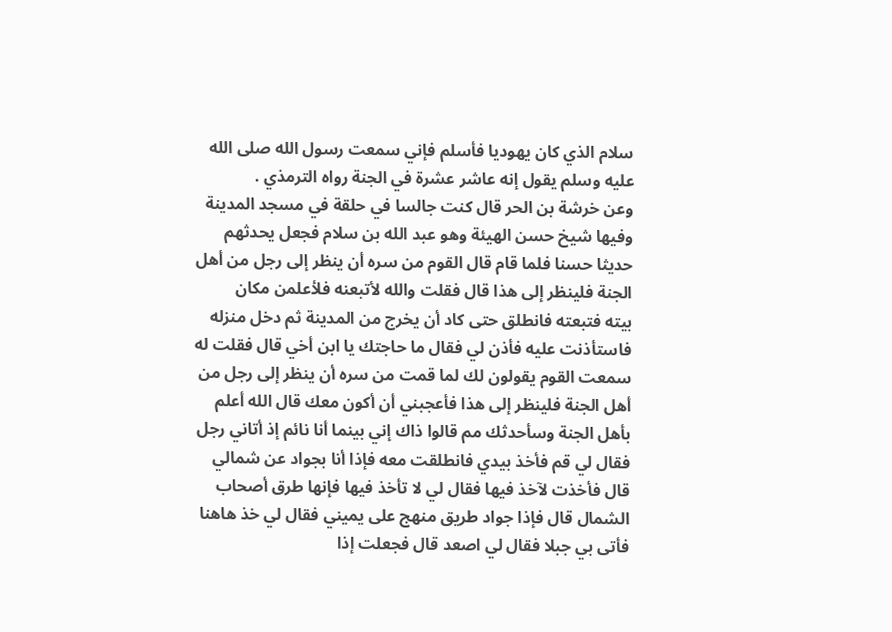سلام الذي كان يهوديا فأسلم فإني سمعت رسول الله صلى الله عليه وسلم يقول إنه عاشر عشرة في الجنة رواه الترمذي .
وعن خرشة بن الحر قال كنت جالسا في حلقة في مسجد المدينة وفيها شيخ حسن الهيئة وهو عبد الله بن سلام فجعل يحدثهم حديثا حسنا فلما قام قال القوم من سره أن ينظر إلى رجل من أهل الجنة فلينظر إلى هذا قال فقلت والله لأتبعنه فلأعلمن مكان
بيته فتبعته فانطلق حتى كاد أن يخرج من المدينة ثم دخل منزله فاستأذنت عليه فأذن لي فقال ما حاجتك يا ابن أخي قال فقلت له سمعت القوم يقولون لك لما قمت من سره أن ينظر إلى رجل من أهل الجنة فلينظر إلى هذا فأعجبني أن أكون معك قال الله أعلم بأهل الجنة وسأحدثك مم قالوا ذاك إني بينما أنا نائم إذ أتاني رجل فقال لي قم فأخذ بيدي فانطلقت معه فإذا أنا بجواد عن شمالي قال فأخذت لآخذ فيها فقال لي لا تأخذ فيها فإنها طرق أصحاب الشمال قال فإذا جواد طريق منهج على يميني فقال لي خذ هاهنا فأتى بي جبلا فقال لي اصعد قال فجعلت إذا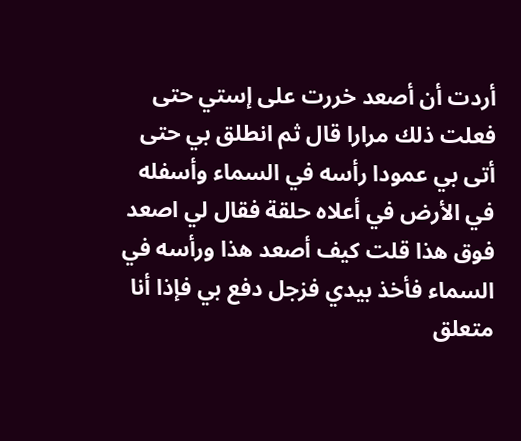أردت أن أصعد خررت على إستي حتى فعلت ذلك مرارا قال ثم انطلق بي حتى أتى بي عمودا رأسه في السماء وأسفله في الأرض في أعلاه حلقة فقال لي اصعد فوق هذا قلت كيف أصعد هذا ورأسه في السماء فأخذ بيدي فزجل دفع بي فإذا أنا متعلق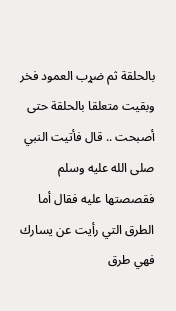بالحلقة ثم ضړب العمود فخر وبقيت متعلقا بالحلقة حتى أصبحت .. قال فأتيت النبي صلى الله عليه وسلم فقصصتها عليه فقال أما الطرق التي رأيت عن يسارك فهي طرق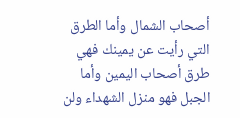أصحاب الشمال وأما الطرق التي رأيت عن يمينك فهي طرق أصحاب اليمين وأما الجبل فهو منزل الشهداء ولن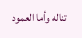تناله وأما العمود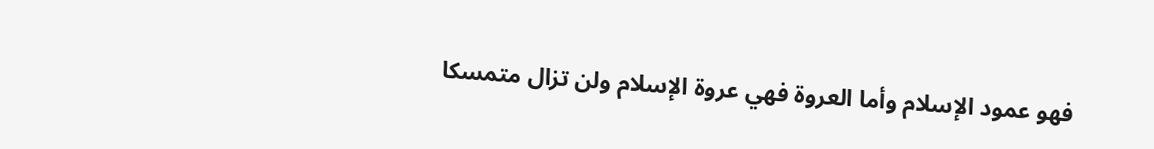فهو عمود الإسلام وأما العروة فهي عروة الإسلام ولن تزال متمسكا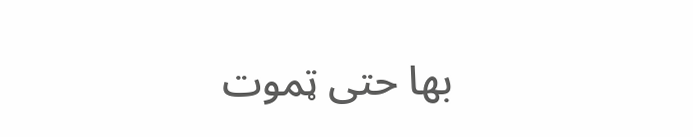بها حتى ټموت